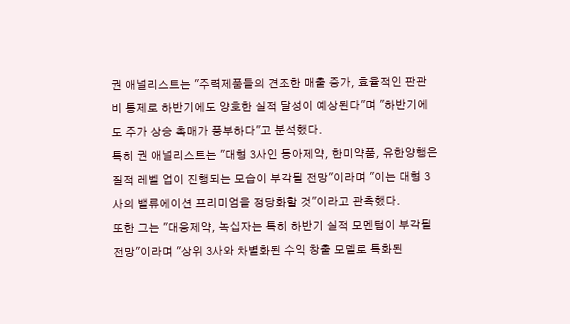권 애널리스트는 "주력제품들의 견조한 매출 증가, 효율적인 판관비 통제로 하반기에도 양호한 실적 달성이 예상된다"며 "하반기에도 주가 상승 촉매가 풍부하다"고 분석했다.
특히 권 애널리스트는 "대형 3사인 동아제약, 한미약품, 유한양행은 질적 레벨 업이 진행되는 모습이 부각될 전망"이라며 "이는 대형 3사의 밸류에이션 프리미엄을 정당화할 것"이라고 관측했다.
또한 그는 "대웅제약, 녹십자는 특히 하반기 실적 모멘텀이 부각될 전망"이라며 "상위 3사와 차별화된 수익 창출 모델로 특화된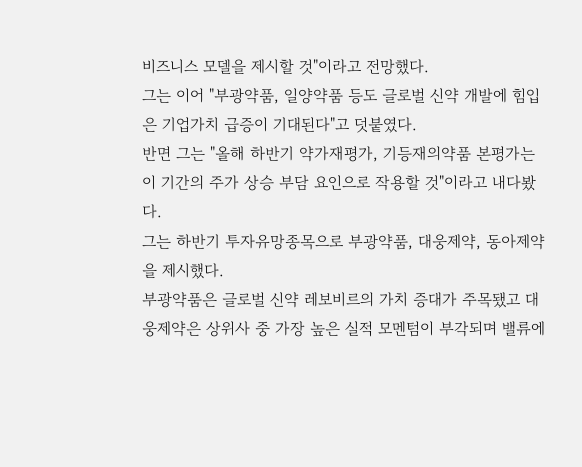비즈니스 모델을 제시할 것"이라고 전망했다.
그는 이어 "부광약품, 일양약품 등도 글로벌 신약 개발에 힘입은 기업가치 급증이 기대된다"고 덧붙였다.
반면 그는 "올해 하반기 약가재평가, 기등재의약품 본평가는 이 기간의 주가 상승 부담 요인으로 작용할 것"이라고 내다봤다.
그는 하반기 투자유망종목으로 부광약품, 대웅제약, 동아제약을 제시했다.
부광약품은 글로벌 신약 레보비르의 가치 증대가 주목됐고 대웅제약은 상위사 중 가장 높은 실적 모멘텀이 부각되며 밸류에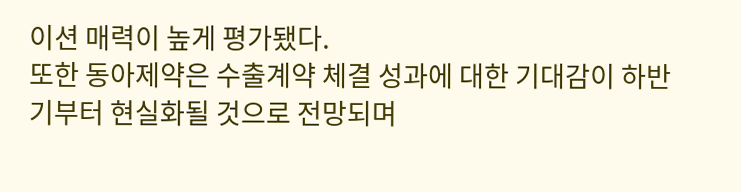이션 매력이 높게 평가됐다.
또한 동아제약은 수출계약 체결 성과에 대한 기대감이 하반기부터 현실화될 것으로 전망되며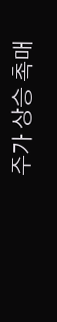주가 상승 촉매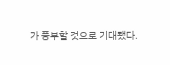가 풍부할 것으로 기대됐다.